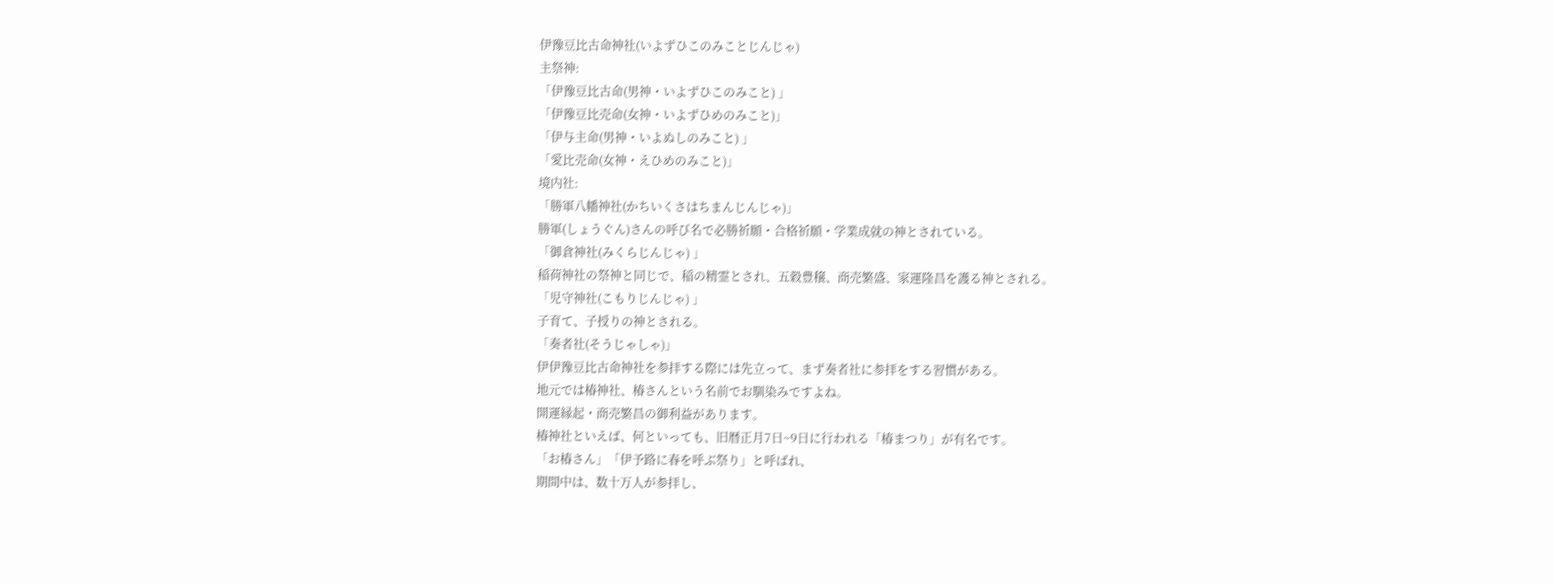伊豫豆比古命神社(いよずひこのみことじんじゃ)
主祭神:
「伊豫豆比古命(男神・いよずひこのみこと) 」
「伊豫豆比売命(女神・いよずひめのみこと)」
「伊与主命(男神・いよぬしのみこと) 」
「愛比売命(女神・えひめのみこと)」
境内社:
「勝軍八幡神社(かちいくさはちまんじんじゃ)」
勝軍(しょうぐん)さんの呼び名で必勝祈願・合格祈願・学業成就の神とされている。
「御倉神社(みくらじんじゃ) 」
稲荷神社の祭神と同じで、稲の精霊とされ、五穀豊穣、商売繁盛、家運隆昌を護る神とされる。
「児守神社(こもりじんじゃ) 」
子育て、子授りの神とされる。
「奏者社(そうじゃしゃ)」
伊伊豫豆比古命神社を参拝する際には先立って、まず奏者社に参拝をする習慣がある。
地元では椿神社、椿さんという名前でお馴染みですよね。
開運縁起・商売繁昌の御利益があります。
椿神社といえば、何といっても、旧暦正月7日~9日に行われる「椿まつり」が有名です。
「お椿さん」「伊予路に春を呼ぶ祭り」と呼ばれ、
期間中は、数十万人が参拝し、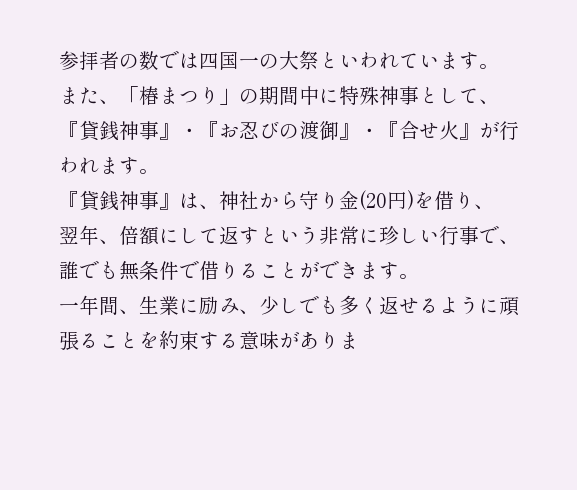参拝者の数では四国一の大祭といわれています。
また、「椿まつり」の期間中に特殊神事として、
『貸銭神事』・『お忍びの渡御』・『合せ火』が行われます。
『貸銭神事』は、神社から守り金(20円)を借り、
翌年、倍額にして返すという非常に珍しい行事で、
誰でも無条件で借りることができます。
一年間、生業に励み、少しでも多く返せるように頑張ることを約束する意味がありま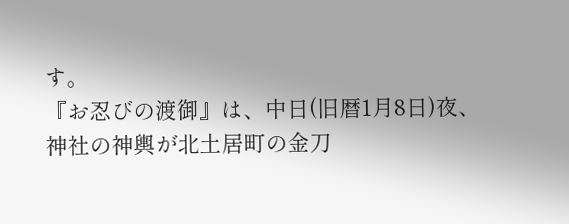す。
『お忍びの渡御』は、中日(旧暦1月8日)夜、
神社の神輿が北土居町の金刀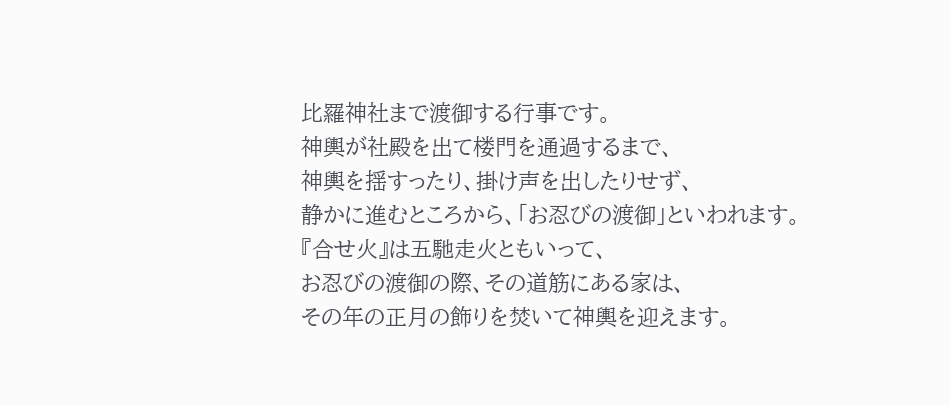比羅神社まで渡御する行事です。
神輿が社殿を出て楼門を通過するまで、
神輿を揺すったり、掛け声を出したりせず、
静かに進むところから、「お忍びの渡御」といわれます。
『合せ火』は五馳走火ともいって、
お忍びの渡御の際、その道筋にある家は、
その年の正月の飾りを焚いて神輿を迎えます。